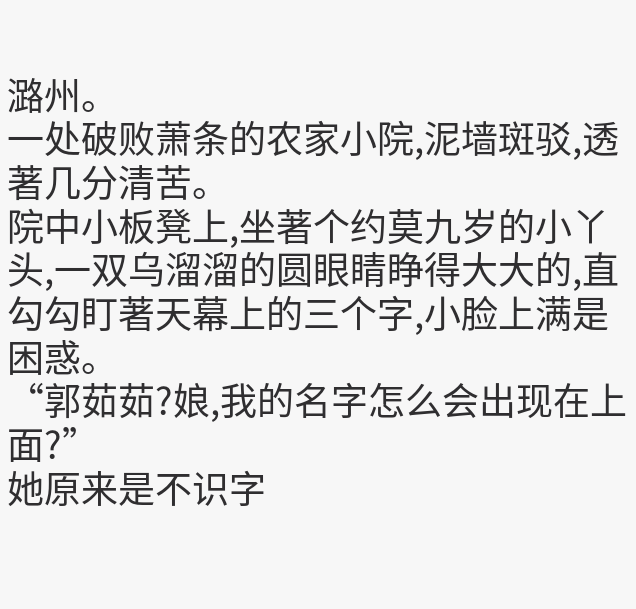潞州。
一处破败萧条的农家小院,泥墙斑驳,透著几分清苦。
院中小板凳上,坐著个约莫九岁的小丫头,一双乌溜溜的圆眼睛睁得大大的,直勾勾盯著天幕上的三个字,小脸上满是困惑。
“郭茹茹?娘,我的名字怎么会出现在上面?”
她原来是不识字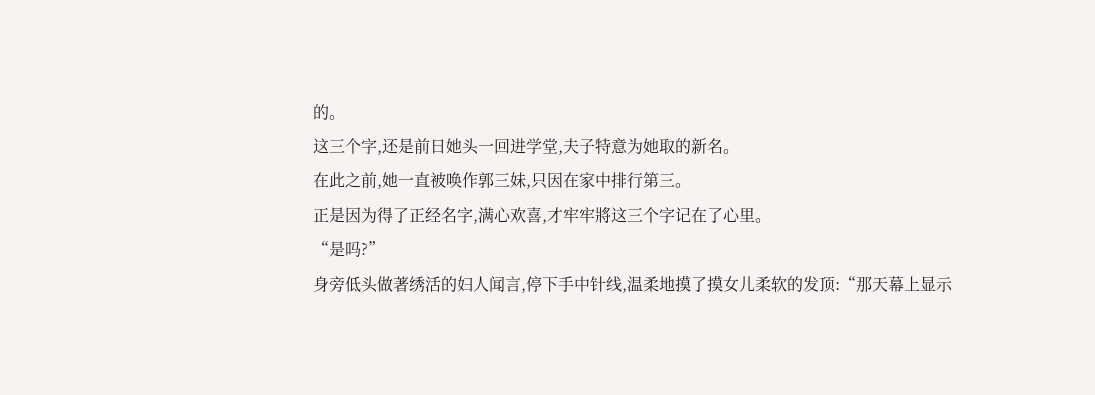的。
这三个字,还是前日她头一回进学堂,夫子特意为她取的新名。
在此之前,她一直被唤作郭三妹,只因在家中排行第三。
正是因为得了正经名字,满心欢喜,才牢牢將这三个字记在了心里。
“是吗?”
身旁低头做著绣活的妇人闻言,停下手中针线,温柔地摸了摸女儿柔软的发顶:“那天幕上显示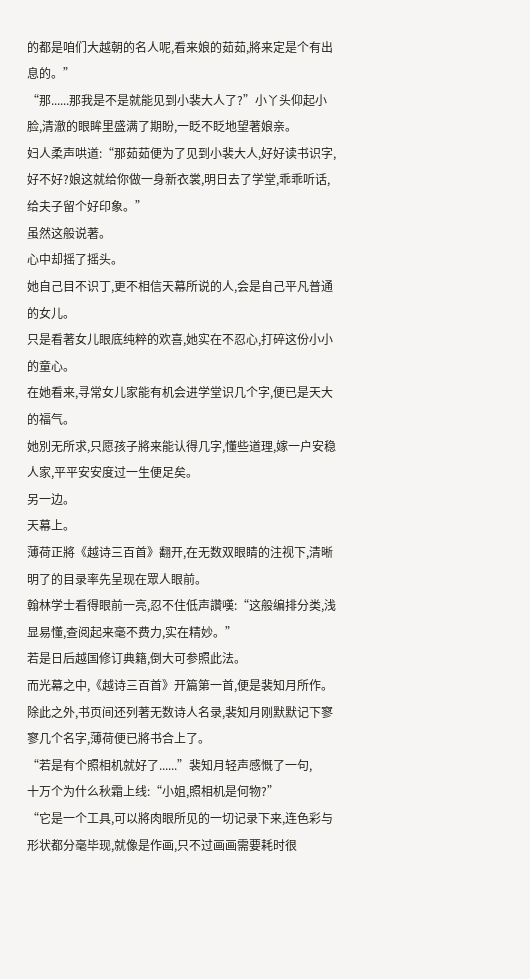的都是咱们大越朝的名人呢,看来娘的茹茹,將来定是个有出息的。”
“那......那我是不是就能见到小裴大人了?”小丫头仰起小脸,清澈的眼眸里盛满了期盼,一眨不眨地望著娘亲。
妇人柔声哄道:“那茹茹便为了见到小裴大人,好好读书识字,好不好?娘这就给你做一身新衣裳,明日去了学堂,乖乖听话,给夫子留个好印象。”
虽然这般说著。
心中却摇了摇头。
她自己目不识丁,更不相信天幕所说的人,会是自己平凡普通的女儿。
只是看著女儿眼底纯粹的欢喜,她实在不忍心,打碎这份小小的童心。
在她看来,寻常女儿家能有机会进学堂识几个字,便已是天大的福气。
她別无所求,只愿孩子將来能认得几字,懂些道理,嫁一户安稳人家,平平安安度过一生便足矣。
另一边。
天幕上。
薄荷正將《越诗三百首》翻开,在无数双眼睛的注视下,清晰明了的目录率先呈现在眾人眼前。
翰林学士看得眼前一亮,忍不住低声讚嘆:“这般编排分类,浅显易懂,查阅起来毫不费力,实在精妙。”
若是日后越国修订典籍,倒大可参照此法。
而光幕之中,《越诗三百首》开篇第一首,便是裴知月所作。
除此之外,书页间还列著无数诗人名录,裴知月刚默默记下寥寥几个名字,薄荷便已將书合上了。
“若是有个照相机就好了......”裴知月轻声感慨了一句,
十万个为什么秋霜上线:“小姐,照相机是何物?”
“它是一个工具,可以將肉眼所见的一切记录下来,连色彩与形状都分毫毕现,就像是作画,只不过画画需要耗时很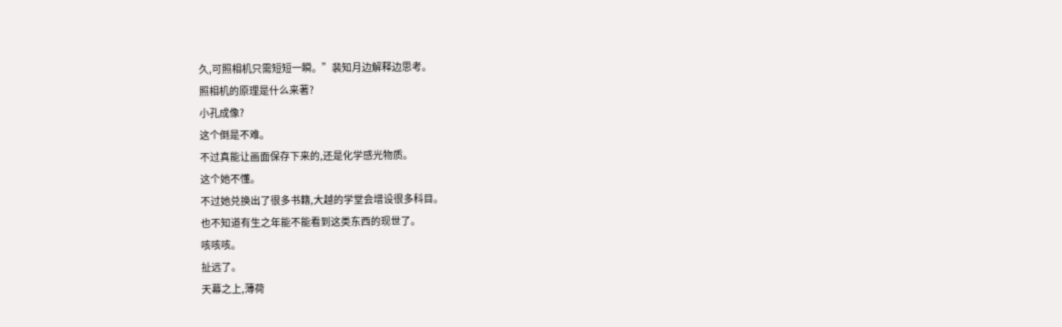久,可照相机只需短短一瞬。”裴知月边解释边思考。
照相机的原理是什么来著?
小孔成像?
这个倒是不难。
不过真能让画面保存下来的,还是化学感光物质。
这个她不懂。
不过她兑换出了很多书籍,大越的学堂会增设很多科目。
也不知道有生之年能不能看到这类东西的现世了。
咳咳咳。
扯远了。
天幕之上,薄荷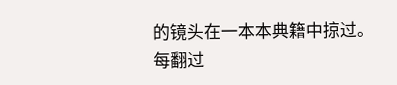的镜头在一本本典籍中掠过。
每翻过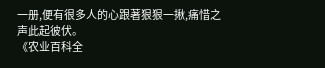一册,便有很多人的心跟著狠狠一揪,痛惜之声此起彼伏。
《农业百科全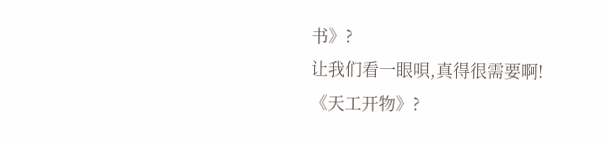书》?
让我们看一眼唄,真得很需要啊!
《天工开物》?